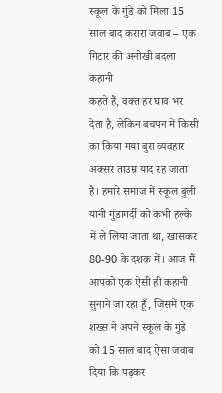स्कूल के गुंडे को मिला 15 साल बाद करारा जवाब – एक गिटार की अनोखी बदला कहानी
कहते हैं, वक्त हर घाव भर देता है, लेकिन बचपन में किसी का किया गया बुरा व्यवहार अक्सर ताउम्र याद रह जाता है। हमारे समाज में स्कूल बुली यानी गुंडागर्दी को कभी हल्के में ले लिया जाता था, खासकर 80-90 के दशक में। आज मैं आपको एक ऐसी ही कहानी सुनाने जा रहा हूँ, जिसमें एक शख्स ने अपने स्कूल के गुंडे को 15 साल बाद ऐसा जवाब दिया कि पढ़कर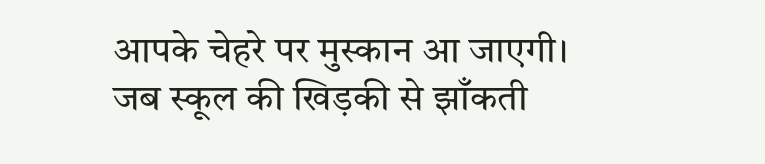आपके चेहरे पर मुस्कान आ जाएगी।
जब स्कूल की खिड़की से झाँकती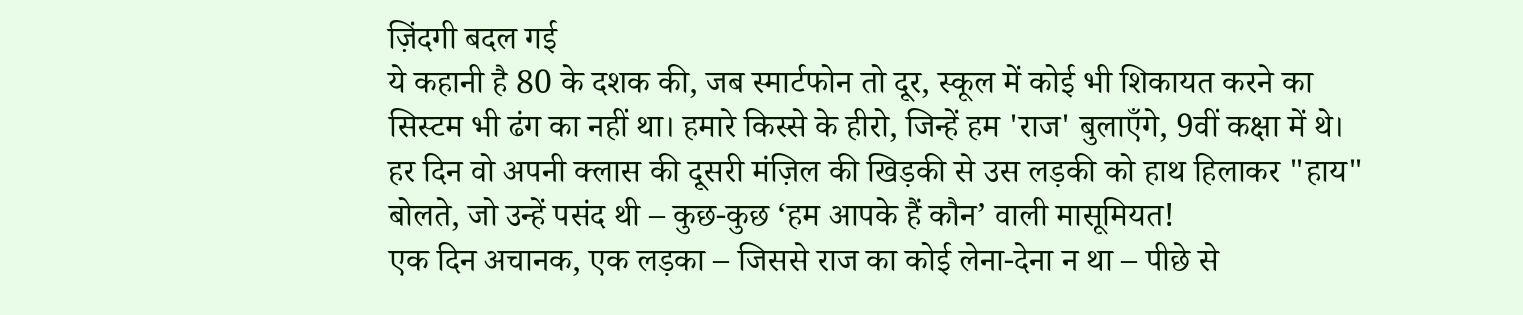ज़िंदगी बदल गई
ये कहानी है 80 के दशक की, जब स्मार्टफोन तो दूर, स्कूल में कोई भी शिकायत करने का सिस्टम भी ढंग का नहीं था। हमारे किस्से के हीरो, जिन्हें हम 'राज' बुलाएँगे, 9वीं कक्षा में थे। हर दिन वो अपनी क्लास की दूसरी मंज़िल की खिड़की से उस लड़की को हाथ हिलाकर "हाय" बोलते, जो उन्हें पसंद थी – कुछ-कुछ ‘हम आपके हैं कौन’ वाली मासूमियत!
एक दिन अचानक, एक लड़का – जिससे राज का कोई लेना-देना न था – पीछे से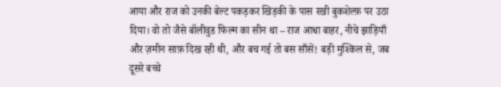आया और राज को उनकी बेल्ट पकड़कर खिड़की के पास रखी बुकशेल्फ़ पर उठा दिया। वो तो जैसे बॉलीवुड फिल्म का सीन था – राज आधा बाहर, नीचे झाड़ियाँ और ज़मीन साफ़ दिख रही थी, और बच गई तो बस साँसें! बड़ी मुश्किल से, जब दूसरे बच्चे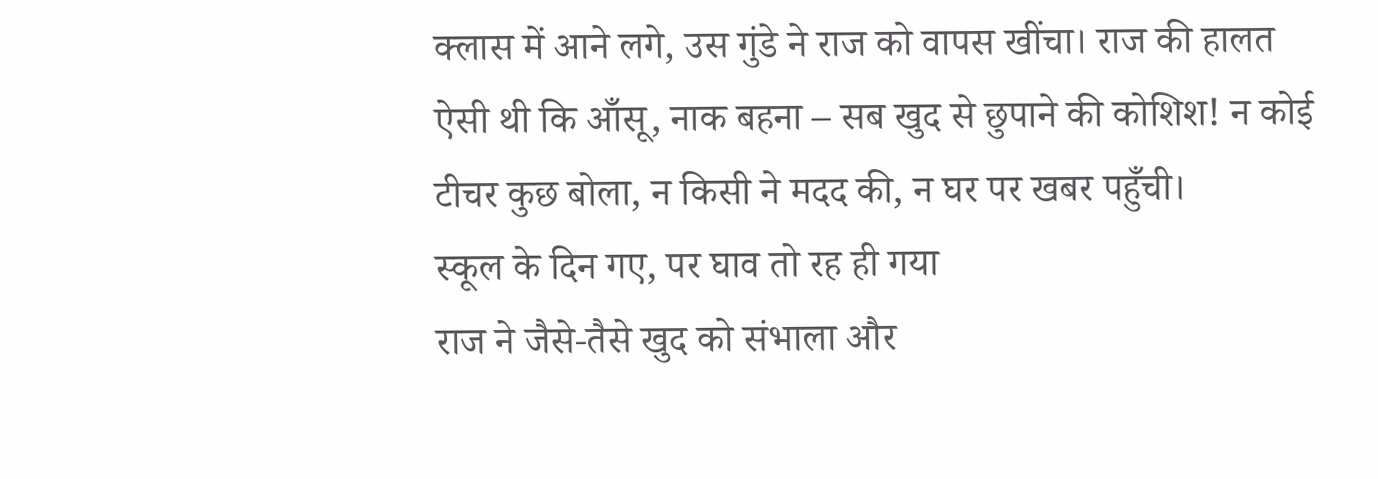क्लास में आने लगे, उस गुंडे ने राज को वापस खींचा। राज की हालत ऐसी थी कि आँसू, नाक बहना – सब खुद से छुपाने की कोशिश! न कोई टीचर कुछ बोला, न किसी ने मदद की, न घर पर खबर पहुँची।
स्कूल के दिन गए, पर घाव तो रह ही गया
राज ने जैसे-तैसे खुद को संभाला और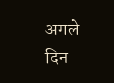अगले दिन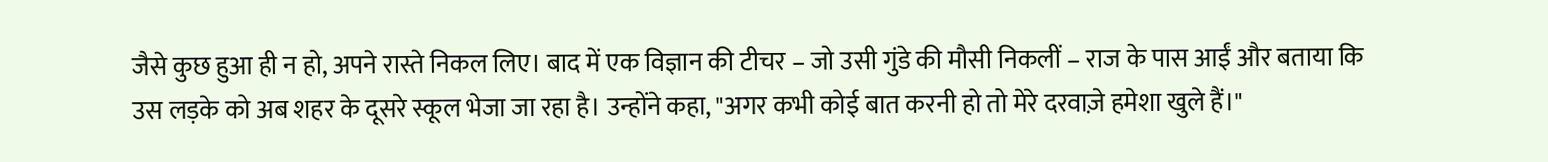जैसे कुछ हुआ ही न हो, अपने रास्ते निकल लिए। बाद में एक विज्ञान की टीचर – जो उसी गुंडे की मौसी निकलीं – राज के पास आईं और बताया कि उस लड़के को अब शहर के दूसरे स्कूल भेजा जा रहा है। उन्होंने कहा, "अगर कभी कोई बात करनी हो तो मेरे दरवाज़े हमेशा खुले हैं।"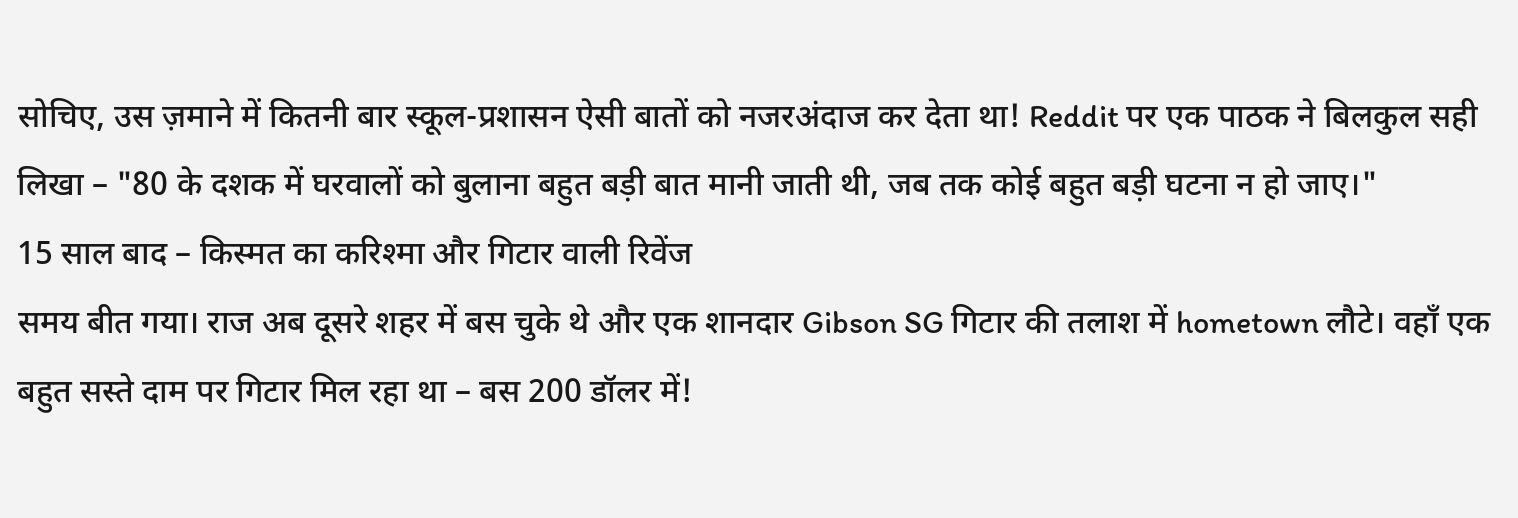सोचिए, उस ज़माने में कितनी बार स्कूल-प्रशासन ऐसी बातों को नजरअंदाज कर देता था! Reddit पर एक पाठक ने बिलकुल सही लिखा – "80 के दशक में घरवालों को बुलाना बहुत बड़ी बात मानी जाती थी, जब तक कोई बहुत बड़ी घटना न हो जाए।"
15 साल बाद – किस्मत का करिश्मा और गिटार वाली रिवेंज
समय बीत गया। राज अब दूसरे शहर में बस चुके थे और एक शानदार Gibson SG गिटार की तलाश में hometown लौटे। वहाँ एक बहुत सस्ते दाम पर गिटार मिल रहा था – बस 200 डॉलर में!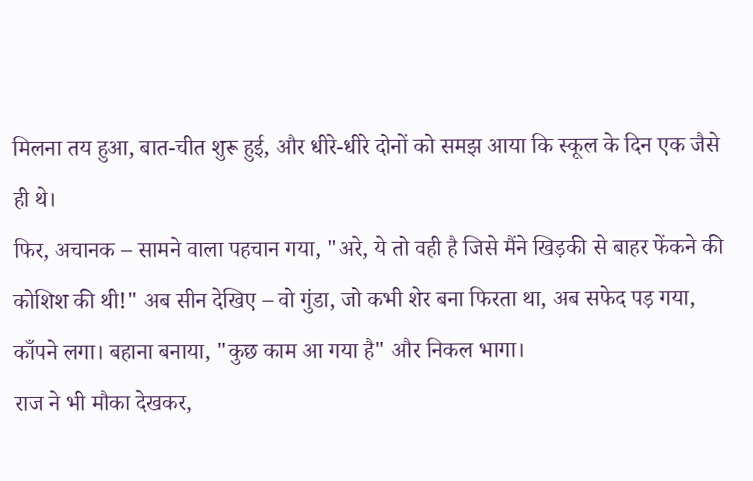मिलना तय हुआ, बात-चीत शुरू हुई, और धीरे-धीरे दोनों को समझ आया कि स्कूल के दिन एक जैसे ही थे।
फिर, अचानक – सामने वाला पहचान गया, "अरे, ये तो वही है जिसे मैंने खिड़की से बाहर फेंकने की कोशिश की थी!" अब सीन देखिए – वो गुंडा, जो कभी शेर बना फिरता था, अब सफेद पड़ गया, काँपने लगा। बहाना बनाया, "कुछ काम आ गया है" और निकल भागा।
राज ने भी मौका देखकर,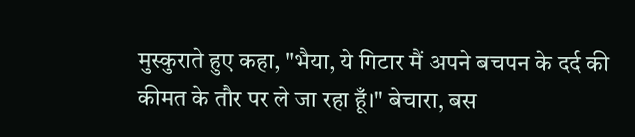मुस्कुराते हुए कहा, "भैया, ये गिटार मैं अपने बचपन के दर्द की कीमत के तौर पर ले जा रहा हूँ।" बेचारा, बस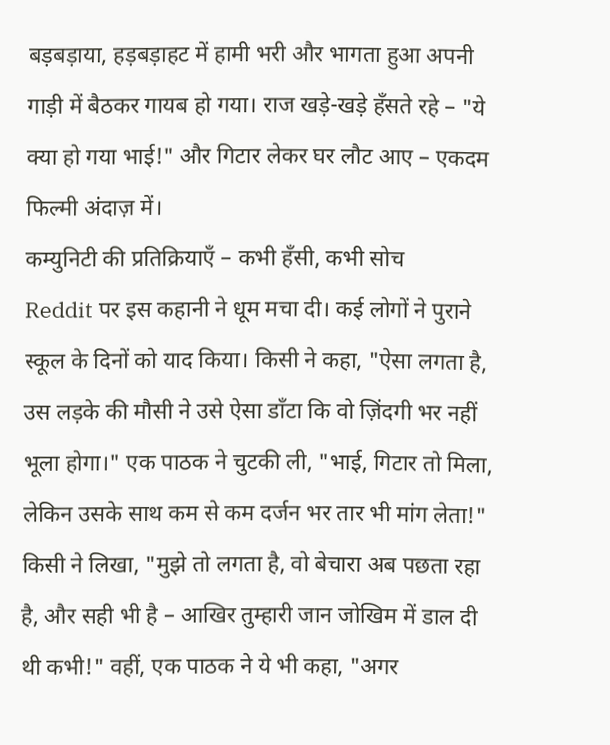बड़बड़ाया, हड़बड़ाहट में हामी भरी और भागता हुआ अपनी गाड़ी में बैठकर गायब हो गया। राज खड़े-खड़े हँसते रहे – "ये क्या हो गया भाई!" और गिटार लेकर घर लौट आए – एकदम फिल्मी अंदाज़ में।
कम्युनिटी की प्रतिक्रियाएँ – कभी हँसी, कभी सोच
Reddit पर इस कहानी ने धूम मचा दी। कई लोगों ने पुराने स्कूल के दिनों को याद किया। किसी ने कहा, "ऐसा लगता है, उस लड़के की मौसी ने उसे ऐसा डाँटा कि वो ज़िंदगी भर नहीं भूला होगा।" एक पाठक ने चुटकी ली, "भाई, गिटार तो मिला, लेकिन उसके साथ कम से कम दर्जन भर तार भी मांग लेता!"
किसी ने लिखा, "मुझे तो लगता है, वो बेचारा अब पछता रहा है, और सही भी है – आखिर तुम्हारी जान जोखिम में डाल दी थी कभी!" वहीं, एक पाठक ने ये भी कहा, "अगर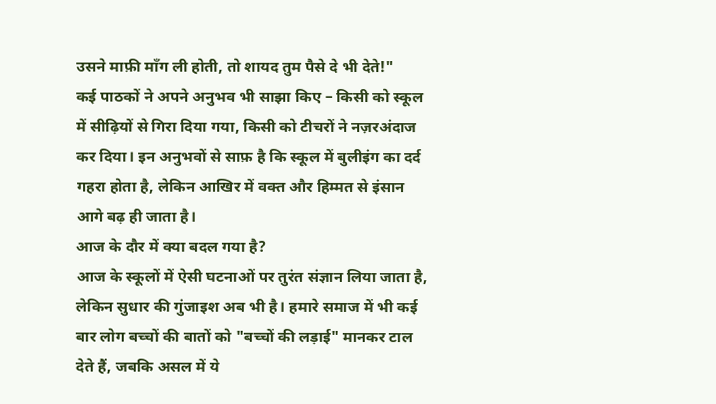उसने माफ़ी माँग ली होती, तो शायद तुम पैसे दे भी देते!"
कई पाठकों ने अपने अनुभव भी साझा किए – किसी को स्कूल में सीढ़ियों से गिरा दिया गया, किसी को टीचरों ने नज़रअंदाज कर दिया। इन अनुभवों से साफ़ है कि स्कूल में बुलीइंग का दर्द गहरा होता है, लेकिन आखिर में वक्त और हिम्मत से इंसान आगे बढ़ ही जाता है।
आज के दौर में क्या बदल गया है?
आज के स्कूलों में ऐसी घटनाओं पर तुरंत संज्ञान लिया जाता है, लेकिन सुधार की गुंजाइश अब भी है। हमारे समाज में भी कई बार लोग बच्चों की बातों को "बच्चों की लड़ाई" मानकर टाल देते हैं, जबकि असल में ये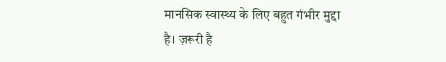मानसिक स्वास्थ्य के लिए बहुत गंभीर मुद्दा है। ज़रूरी है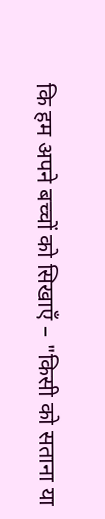कि हम अपने बच्चों को सिखाएँ – "किसी को सताना या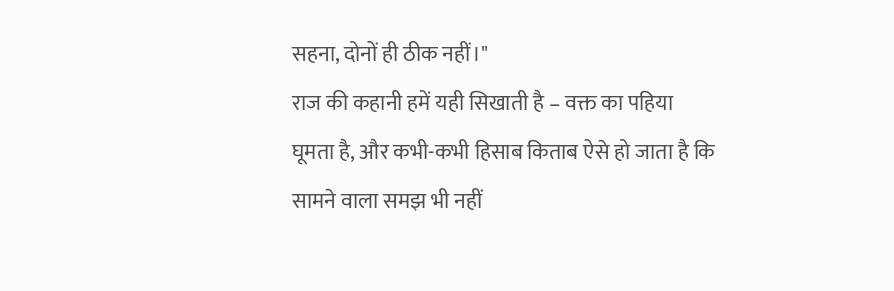सहना, दोनों ही ठीक नहीं।"
राज की कहानी हमें यही सिखाती है – वक्त का पहिया घूमता है, और कभी-कभी हिसाब किताब ऐसे हो जाता है कि सामने वाला समझ भी नहीं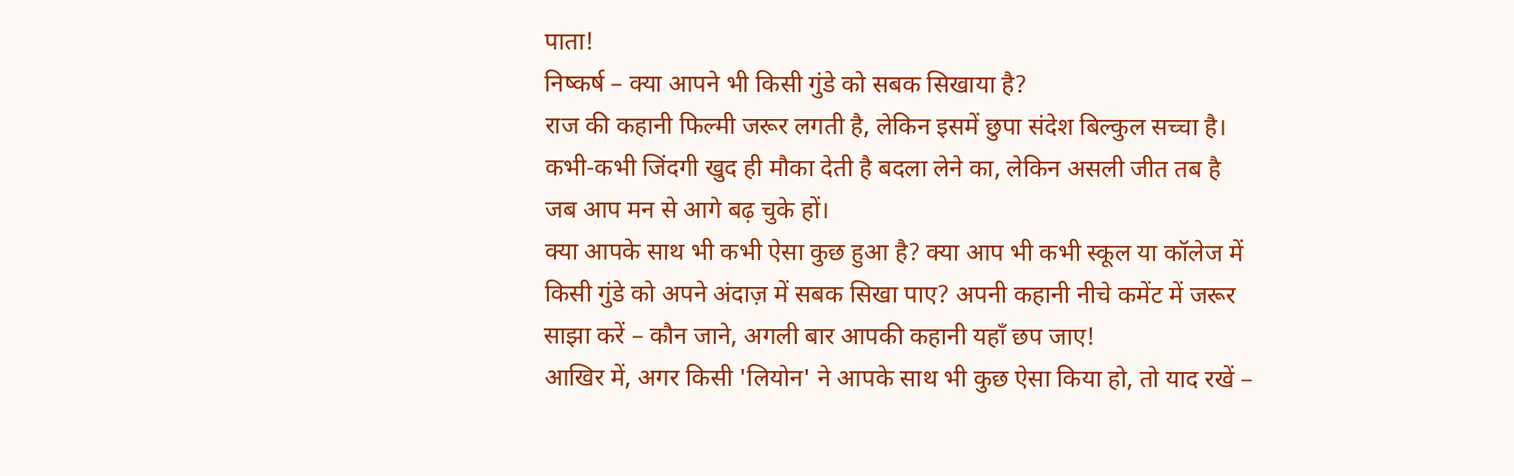पाता!
निष्कर्ष – क्या आपने भी किसी गुंडे को सबक सिखाया है?
राज की कहानी फिल्मी जरूर लगती है, लेकिन इसमें छुपा संदेश बिल्कुल सच्चा है। कभी-कभी जिंदगी खुद ही मौका देती है बदला लेने का, लेकिन असली जीत तब है जब आप मन से आगे बढ़ चुके हों।
क्या आपके साथ भी कभी ऐसा कुछ हुआ है? क्या आप भी कभी स्कूल या कॉलेज में किसी गुंडे को अपने अंदाज़ में सबक सिखा पाए? अपनी कहानी नीचे कमेंट में जरूर साझा करें – कौन जाने, अगली बार आपकी कहानी यहाँ छप जाए!
आखिर में, अगर किसी 'लियोन' ने आपके साथ भी कुछ ऐसा किया हो, तो याद रखें –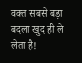वक्त सबसे बड़ा बदला खुद ही ले लेता है!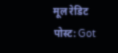मूल रेडिट पोस्ट: Got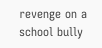revenge on a school bully